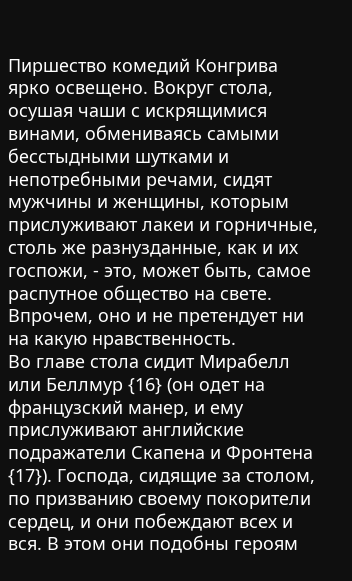Пиршество комедий Конгрива ярко освещено. Вокруг стола, осушая чаши с искрящимися винами, обмениваясь самыми бесстыдными шутками и непотребными речами, сидят мужчины и женщины, которым прислуживают лакеи и горничные, столь же разнузданные, как и их госпожи, - это, может быть, самое распутное общество на свете. Впрочем, оно и не претендует ни на какую нравственность.
Во главе стола сидит Мирабелл или Беллмур {16} (он одет на французский манер, и ему прислуживают английские подражатели Скапена и Фронтена {17}). Господа, сидящие за столом, по призванию своему покорители сердец, и они побеждают всех и вся. В этом они подобны героям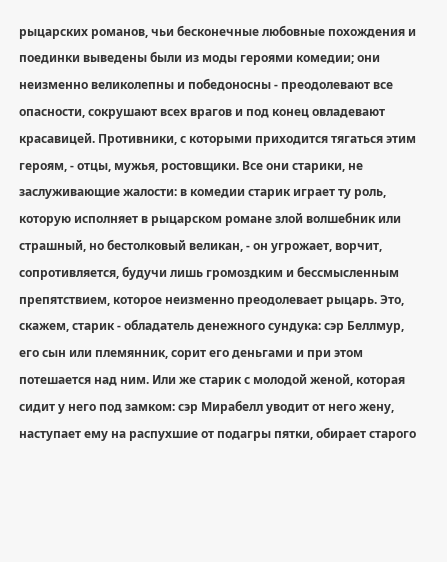рыцарских романов, чьи бесконечные любовные похождения и поединки выведены были из моды героями комедии; они неизменно великолепны и победоносны - преодолевают все опасности, сокрушают всех врагов и под конец овладевают красавицей. Противники, с которыми приходится тягаться этим героям, - отцы, мужья, ростовщики. Все они старики, не заслуживающие жалости: в комедии старик играет ту роль, которую исполняет в рыцарском романе злой волшебник или страшный, но бестолковый великан, - он угрожает, ворчит, сопротивляется, будучи лишь громоздким и бессмысленным препятствием, которое неизменно преодолевает рыцарь. Это, скажем, старик - обладатель денежного сундука: сэр Беллмур, его сын или племянник, сорит его деньгами и при этом потешается над ним. Или же старик с молодой женой, которая сидит у него под замком: сэр Мирабелл уводит от него жену, наступает ему на распухшие от подагры пятки, обирает старого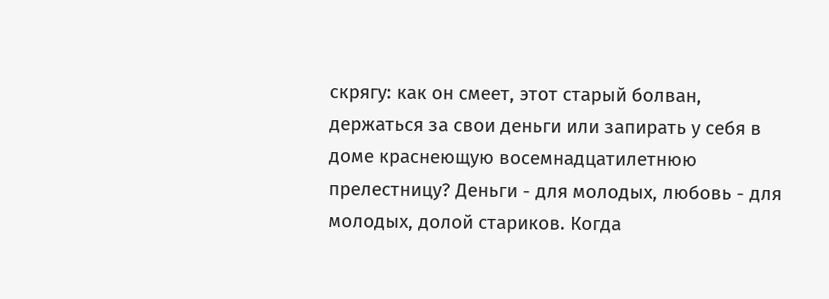скрягу: как он смеет, этот старый болван, держаться за свои деньги или запирать у себя в доме краснеющую восемнадцатилетнюю прелестницу? Деньги - для молодых, любовь - для молодых, долой стариков. Когда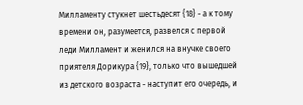Милламенту стукнет шестьдесят {18} - а к тому времени он, разумеется, развелся с первой леди Милламент и женился на внучке своего приятеля Дорикура {19}, только что вышедшей из детского возраста - наступит его очередь, и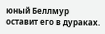юный Беллмур оставит его в дураках.